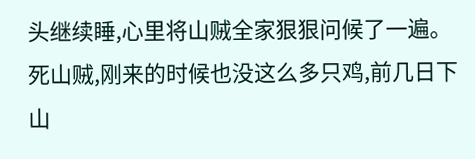头继续睡,心里将山贼全家狠狠问候了一遍。死山贼,刚来的时候也没这么多只鸡,前几日下山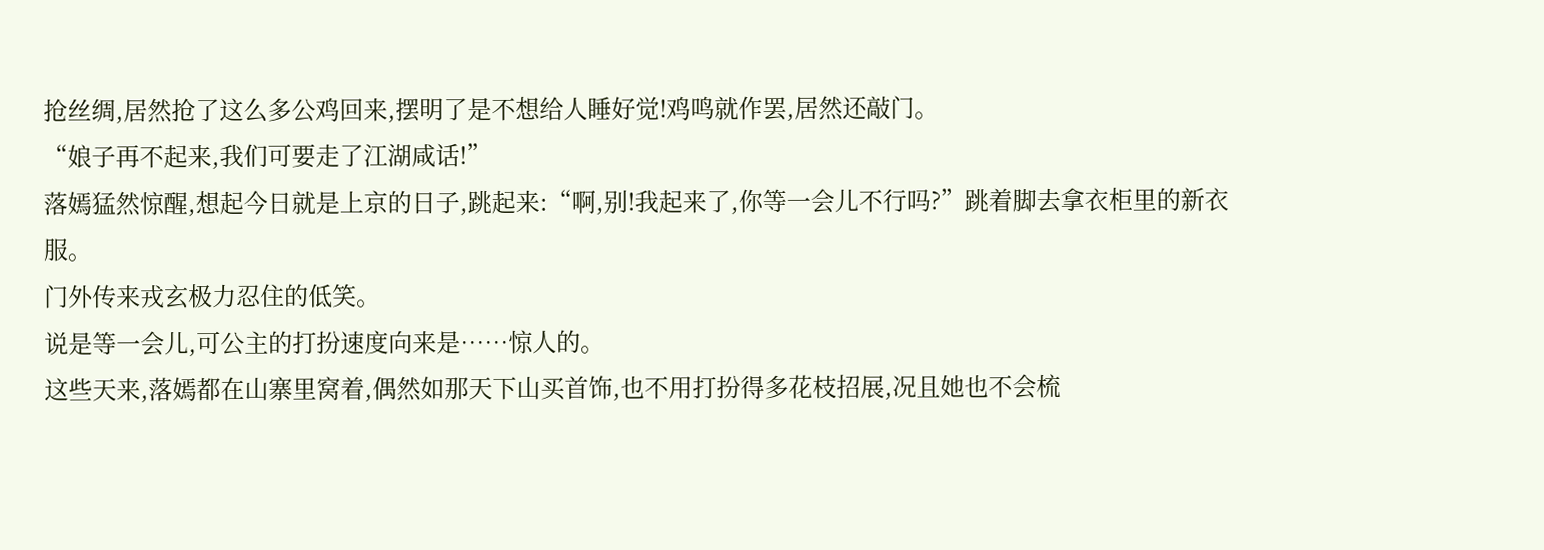抢丝绸,居然抢了这么多公鸡回来,摆明了是不想给人睡好觉!鸡鸣就作罢,居然还敲门。
“娘子再不起来,我们可要走了江湖咸话!”
落嫣猛然惊醒,想起今日就是上京的日子,跳起来:“啊,别!我起来了,你等一会儿不行吗?”跳着脚去拿衣柜里的新衣服。
门外传来戎玄极力忍住的低笑。
说是等一会儿,可公主的打扮速度向来是……惊人的。
这些天来,落嫣都在山寨里窝着,偶然如那天下山买首饰,也不用打扮得多花枝招展,况且她也不会梳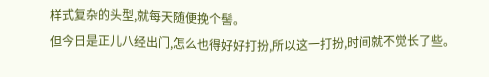样式复杂的头型,就每天随便挽个髻。
但今日是正儿八经出门,怎么也得好好打扮,所以这一打扮,时间就不觉长了些。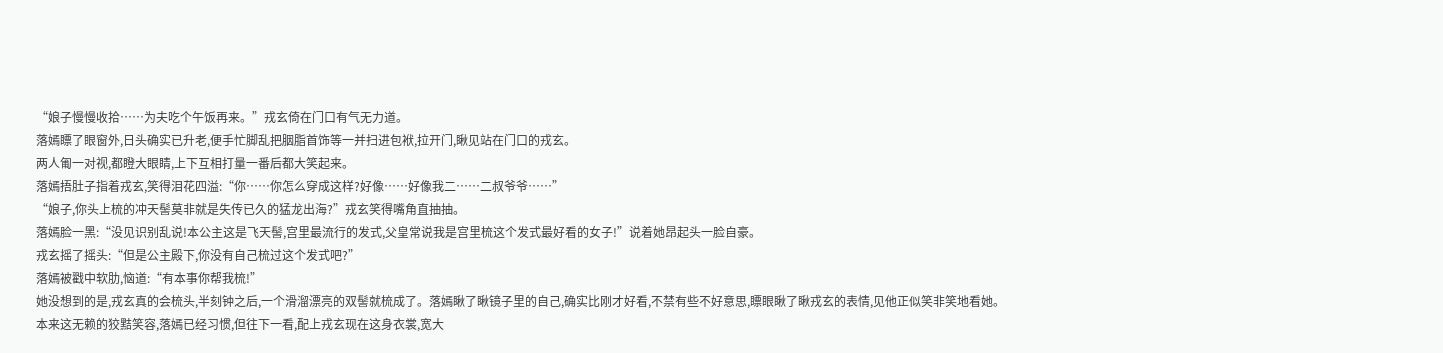“娘子慢慢收拾……为夫吃个午饭再来。”戎玄倚在门口有气无力道。
落嫣瞟了眼窗外,日头确实已升老,便手忙脚乱把胭脂首饰等一并扫进包袱,拉开门,瞅见站在门口的戎玄。
两人匍一对视,都瞪大眼睛,上下互相打量一番后都大笑起来。
落嫣捂肚子指着戎玄,笑得泪花四溢:“你……你怎么穿成这样?好像……好像我二……二叔爷爷……”
“娘子,你头上梳的冲天髻莫非就是失传已久的猛龙出海?”戎玄笑得嘴角直抽抽。
落嫣脸一黑:“没见识别乱说!本公主这是飞天髻,宫里最流行的发式,父皇常说我是宫里梳这个发式最好看的女子!”说着她昂起头一脸自豪。
戎玄摇了摇头:“但是公主殿下,你没有自己梳过这个发式吧?”
落嫣被戳中软肋,恼道:“有本事你帮我梳!”
她没想到的是,戎玄真的会梳头,半刻钟之后,一个滑溜漂亮的双髻就梳成了。落嫣瞅了瞅镜子里的自己,确实比刚才好看,不禁有些不好意思,瞟眼瞅了瞅戎玄的表情,见他正似笑非笑地看她。
本来这无赖的狡黠笑容,落嫣已经习惯,但往下一看,配上戎玄现在这身衣裳,宽大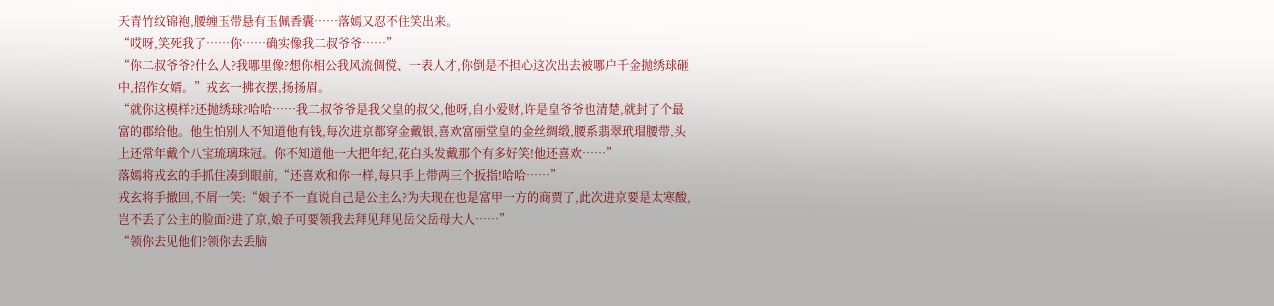天青竹纹锦袍,腰缠玉带悬有玉佩香囊……落嫣又忍不住笑出来。
“哎呀,笑死我了……你……确实像我二叔爷爷……”
“你二叔爷爷?什么人?我哪里像?想你相公我风流倜傥、一表人才,你倒是不担心这次出去被哪户千金抛绣球砸中,招作女婿。”戎玄一拂衣摆,扬扬眉。
“就你这模样?还抛绣球?哈哈……我二叔爷爷是我父皇的叔父,他呀,自小爱财,许是皇爷爷也清楚,就封了个最富的郡给他。他生怕别人不知道他有钱,每次进京都穿金戴银,喜欢富丽堂皇的金丝绸缎,腰系翡翠玳瑁腰带,头上还常年戴个八宝琉璃珠冠。你不知道他一大把年纪,花白头发戴那个有多好笑!他还喜欢……”
落嫣将戎玄的手抓住凑到眼前,“还喜欢和你一样,每只手上带两三个扳指!哈哈……”
戎玄将手撤回,不屑一笑:“娘子不一直说自己是公主么?为夫现在也是富甲一方的商贾了,此次进京要是太寒酸,岂不丢了公主的脸面?进了京,娘子可要领我去拜见拜见岳父岳母大人……”
“领你去见他们?领你去丢脑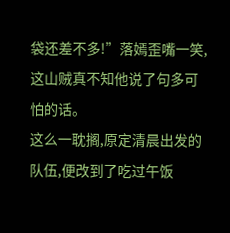袋还差不多!”落嫣歪嘴一笑,这山贼真不知他说了句多可怕的话。
这么一耽搁,原定清晨出发的队伍,便改到了吃过午饭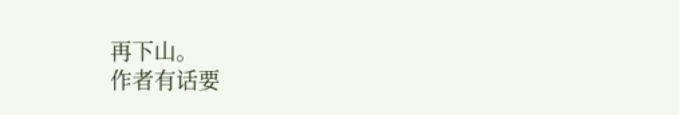再下山。
作者有话要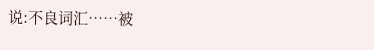说:不良词汇……被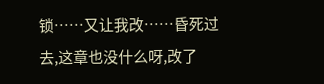锁……又让我改……昏死过去,这章也没什么呀,改了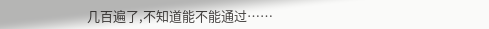几百遍了,不知道能不能通过……